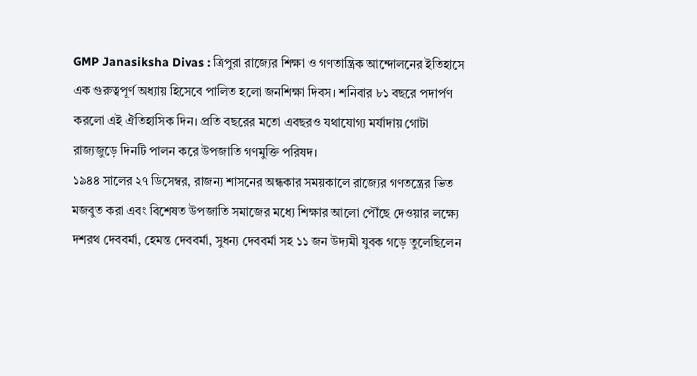GMP Janasiksha Divas : ত্রিপুরা রাজ্যের শিক্ষা ও গণতান্ত্রিক আন্দোলনের ইতিহাসে এক গুরুত্বপূর্ণ অধ্যায় হিসেবে পালিত হলো জনশিক্ষা দিবস। শনিবার ৮১ বছরে পদার্পণ করলো এই ঐতিহাসিক দিন। প্রতি বছরের মতো এবছরও যথাযোগ্য মর্যাদায় গোটা রাজ্যজুড়ে দিনটি পালন করে উপজাতি গণমুক্তি পরিষদ।
১৯৪৪ সালের ২৭ ডিসেম্বর, রাজন্য শাসনের অন্ধকার সময়কালে রাজ্যের গণতন্ত্রের ভিত মজবুত করা এবং বিশেষত উপজাতি সমাজের মধ্যে শিক্ষার আলো পৌঁছে দেওয়ার লক্ষ্যে দশরথ দেববর্মা, হেমন্ত দেববর্মা, সুধন্য দেববর্মা সহ ১১ জন উদ্যমী যুবক গড়ে তুলেছিলেন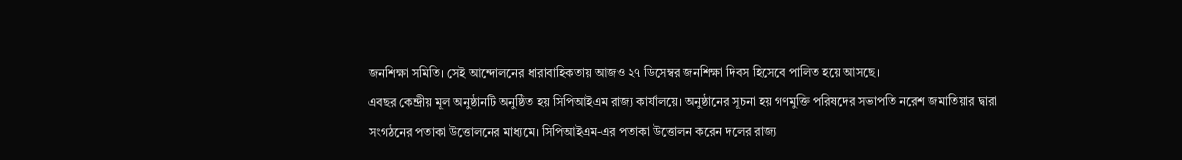জনশিক্ষা সমিতি। সেই আন্দোলনের ধারাবাহিকতায় আজও ২৭ ডিসেম্বর জনশিক্ষা দিবস হিসেবে পালিত হয়ে আসছে।
এবছর কেন্দ্রীয় মূল অনুষ্ঠানটি অনুষ্ঠিত হয় সিপিআইএম রাজ্য কার্যালয়ে। অনুষ্ঠানের সূচনা হয় গণমুক্তি পরিষদের সভাপতি নরেশ জমাতিয়ার দ্বারা সংগঠনের পতাকা উত্তোলনের মাধ্যমে। সিপিআইএম-এর পতাকা উত্তোলন করেন দলের রাজ্য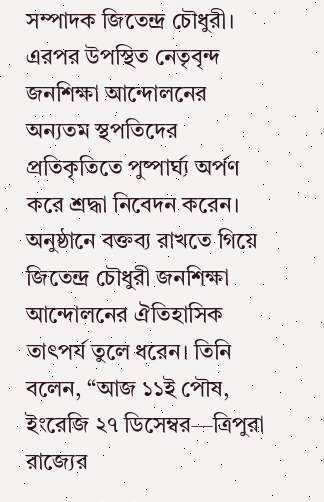সম্পাদক জিতেন্দ্র চৌধুরী। এরপর উপস্থিত নেতৃবৃন্দ জনশিক্ষা আন্দোলনের অন্যতম স্থপতিদের প্রতিকৃতিতে পুষ্পার্ঘ্য অর্পণ করে শ্রদ্ধা নিবেদন করেন।
অনুষ্ঠানে বক্তব্য রাখতে গিয়ে জিতেন্দ্র চৌধুরী জনশিক্ষা আন্দোলনের ঐতিহাসিক তাৎপর্য তুলে ধরেন। তিনি বলেন, “আজ ১১ই পৌষ, ইংরেজি ২৭ ডিসেম্বর—ত্রিপুরা রাজ্যের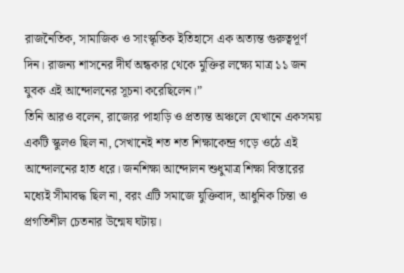রাজনৈতিক, সামাজিক ও সাংস্কৃতিক ইতিহাসে এক অত্যন্ত গুরুত্বপূর্ণ দিন। রাজন্য শাসনের দীর্ঘ অন্ধকার থেকে মুক্তির লক্ষ্যে মাত্র ১১ জন যুবক এই আন্দোলনের সূচনা করেছিলেন।”
তিনি আরও বলেন, রাজ্যের পাহাড়ি ও প্রত্যন্ত অঞ্চলে যেখানে একসময় একটি স্কুলও ছিল না, সেখানেই শত শত শিক্ষাকেন্দ্র গড়ে ওঠে এই আন্দোলনের হাত ধরে। জনশিক্ষা আন্দোলন শুধুমাত্র শিক্ষা বিস্তারের মধ্যেই সীমাবদ্ধ ছিল না, বরং এটি সমাজে যুক্তিবাদ, আধুনিক চিন্তা ও প্রগতিশীল চেতনার উন্মেষ ঘটায়।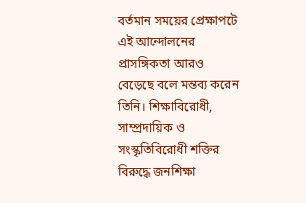বর্তমান সময়ের প্রেক্ষাপটে এই আন্দোলনের প্রাসঙ্গিকতা আরও বেড়েছে বলে মন্তব্য করেন তিনি। শিক্ষাবিরোধী, সাম্প্রদায়িক ও সংস্কৃতিবিরোধী শক্তির বিরুদ্ধে জনশিক্ষা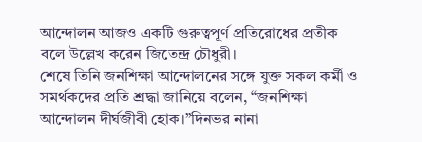আন্দোলন আজও একটি গুরুত্বপূর্ণ প্রতিরোধের প্রতীক বলে উল্লেখ করেন জিতেন্দ্র চৌধুরী।
শেষে তিনি জনশিক্ষা আন্দোলনের সঙ্গে যুক্ত সকল কর্মী ও সমর্থকদের প্রতি শ্রদ্ধা জানিয়ে বলেন, “জনশিক্ষা আন্দোলন দীর্ঘজীবী হোক।”দিনভর নানা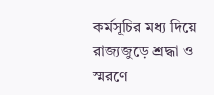কর্মসূচির মধ্য দিয়ে রাজ্যজুড়ে শ্রদ্ধা ও স্মরণে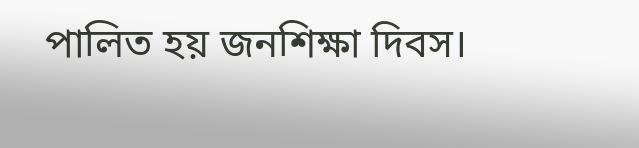পালিত হয় জনশিক্ষা দিবস।